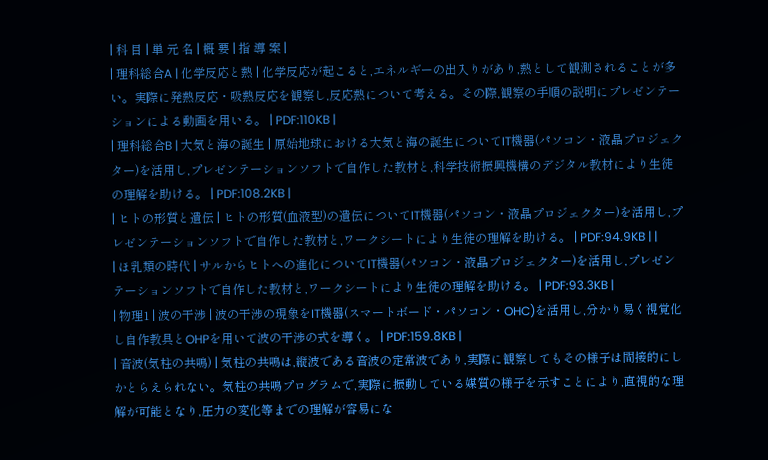| 科 目 | 単 元 名 | 概 要 | 指 導 案 |
| 理科総合A | 化学反応と熱 | 化学反応が起こると,エネルギーの出入りがあり,熱として観測されることが多い。実際に発熱反応・吸熱反応を観察し,反応熱について考える。その際,観察の手順の説明にプレゼンテーションによる動画を用いる。 | PDF:110KB |
| 理科総合B | 大気と海の誕生 | 原始地球における大気と海の誕生についてIT機器(パソコン・液晶プロジェクター)を活用し,プレゼンテーションソフトで自作した教材と,科学技術振興機構のデジタル教材により生徒の理解を助ける。 | PDF:108.2KB |
| ヒトの形質と遺伝 | ヒトの形質(血液型)の遺伝についてIT機器(パソコン・液晶プロジェクター)を活用し,プレゼンテーションソフトで自作した教材と,ワークシートにより生徒の理解を助ける。 | PDF:94.9KB | |
| ほ乳類の時代 | サルからヒトへの進化についてIT機器(パソコン・液晶プロジェクター)を活用し,プレゼンテーションソフトで自作した教材と,ワークシートにより生徒の理解を助ける。 | PDF:93.3KB |
| 物理1 | 波の干渉 | 波の干渉の現象をIT機器(スマートボード・パソコン・OHC)を活用し,分かり易く視覚化し自作教具とOHPを用いて波の干渉の式を導く。 | PDF:159.8KB |
| 音波(気柱の共鳴) | 気柱の共鳴は,縦波である音波の定常波であり,実際に観察してもその様子は間接的にしかとらえられない。気柱の共鳴プログラムで,実際に振動している媒質の様子を示すことにより,直視的な理解が可能となり,圧力の変化等までの理解が容易にな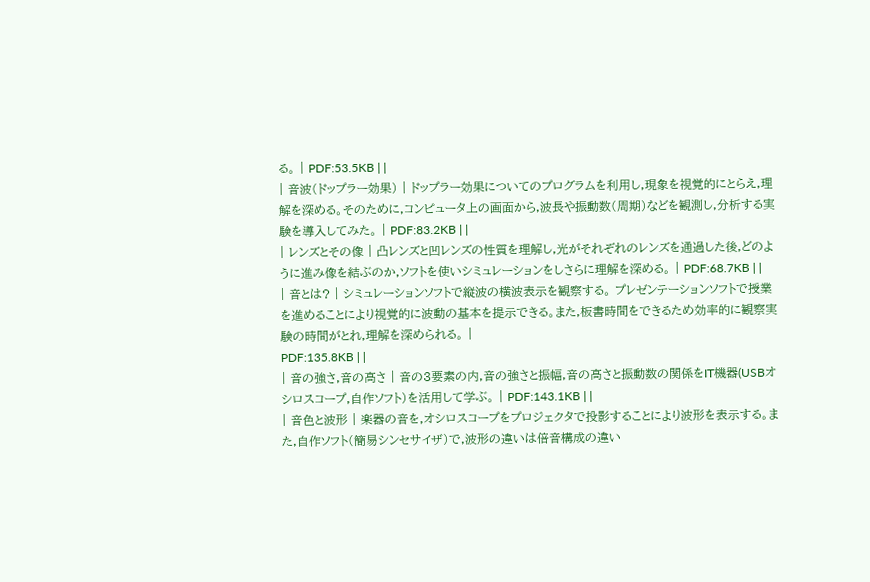る。 | PDF:53.5KB | |
| 音波(ドップラー効果) | ドップラー効果についてのプログラムを利用し,現象を視覚的にとらえ,理解を深める。そのために,コンピュータ上の画面から,波長や振動数(周期)などを観測し,分析する実験を導入してみた。 | PDF:83.2KB | |
| レンズとその像 | 凸レンズと凹レンズの性質を理解し,光がそれぞれのレンズを通過した後,どのように進み像を結ぶのか,ソフトを使いシミュレーションをしさらに理解を深める。 | PDF:68.7KB | |
| 音とは? | シミュレーションソフトで縦波の横波表示を観察する。 プレゼンテーションソフトで授業を進めることにより視覚的に波動の基本を提示できる。また,板書時間をできるため効率的に観察実験の時間がとれ,理解を深められる。 |
PDF:135.8KB | |
| 音の強さ,音の高さ | 音の3要素の内,音の強さと振幅,音の高さと振動数の関係をIT機器(USBオシロスコープ,自作ソフト)を活用して学ぶ。 | PDF:143.1KB | |
| 音色と波形 | 楽器の音を,オシロスコープをプロジェクタで投影することにより波形を表示する。また,自作ソフト(簡易シンセサイザ)で,波形の違いは倍音構成の違い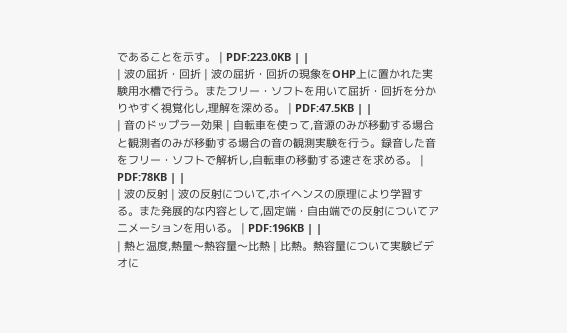であることを示す。 | PDF:223.0KB | |
| 波の屈折・回折 | 波の屈折・回折の現象をOHP上に置かれた実験用水槽で行う。またフリー・ソフトを用いて屈折・回折を分かりやすく視覚化し,理解を深める。 | PDF:47.5KB | |
| 音のドップラー効果 | 自転車を使って,音源のみが移動する場合と観測者のみが移動する場合の音の観測実験を行う。録音した音をフリー・ソフトで解析し,自転車の移動する速さを求める。 | PDF:78KB | |
| 波の反射 | 波の反射について,ホイヘンスの原理により学習する。また発展的な内容として,固定端・自由端での反射についてアニメーションを用いる。 | PDF:196KB | |
| 熱と温度,熱量〜熱容量〜比熱 | 比熱。熱容量について実験ビデオに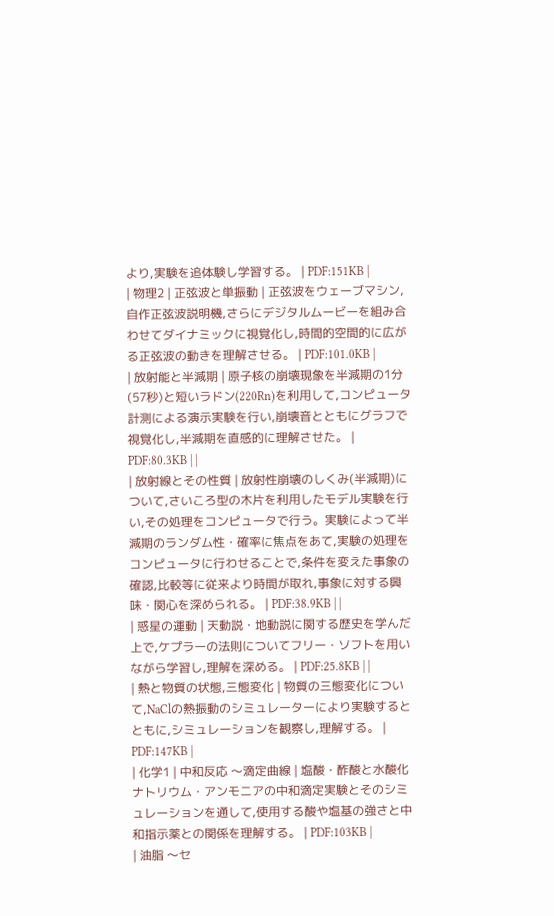より,実験を追体験し学習する。 | PDF:151KB |
| 物理2 | 正弦波と単振動 | 正弦波をウェーブマシン,自作正弦波説明機,さらにデジタルムービーを組み合わせてダイナミックに視覚化し,時間的空間的に広がる正弦波の動きを理解させる。 | PDF:101.0KB |
| 放射能と半減期 | 原子核の崩壊現象を半減期の1分(57秒)と短いラドン(220Rn)を利用して,コンピュータ計測による演示実験を行い,崩壊音とともにグラフで視覚化し,半減期を直感的に理解させた。 | PDF:80.3KB | |
| 放射線とその性質 | 放射性崩壊のしくみ(半減期)について,さいころ型の木片を利用したモデル実験を行い,その処理をコンピュータで行う。実験によって半減期のランダム性・確率に焦点をあて,実験の処理をコンピュータに行わせることで,条件を変えた事象の確認,比較等に従来より時間が取れ,事象に対する興味・関心を深められる。 | PDF:38.9KB | |
| 惑星の運動 | 天動説・地動説に関する歴史を学んだ上で,ケプラーの法則についてフリー・ソフトを用いながら学習し,理解を深める。 | PDF:25.8KB | |
| 熱と物質の状態,三態変化 | 物質の三態変化について,NaClの熱振動のシミュレーターにより実験するとともに,シミュレーションを観察し,理解する。 | PDF:147KB |
| 化学1 | 中和反応 〜滴定曲線 | 塩酸・酢酸と水酸化ナトリウム・アンモニアの中和滴定実験とそのシミュレーションを通して,使用する酸や塩基の強さと中和指示薬との関係を理解する。 | PDF:103KB |
| 油脂 〜セ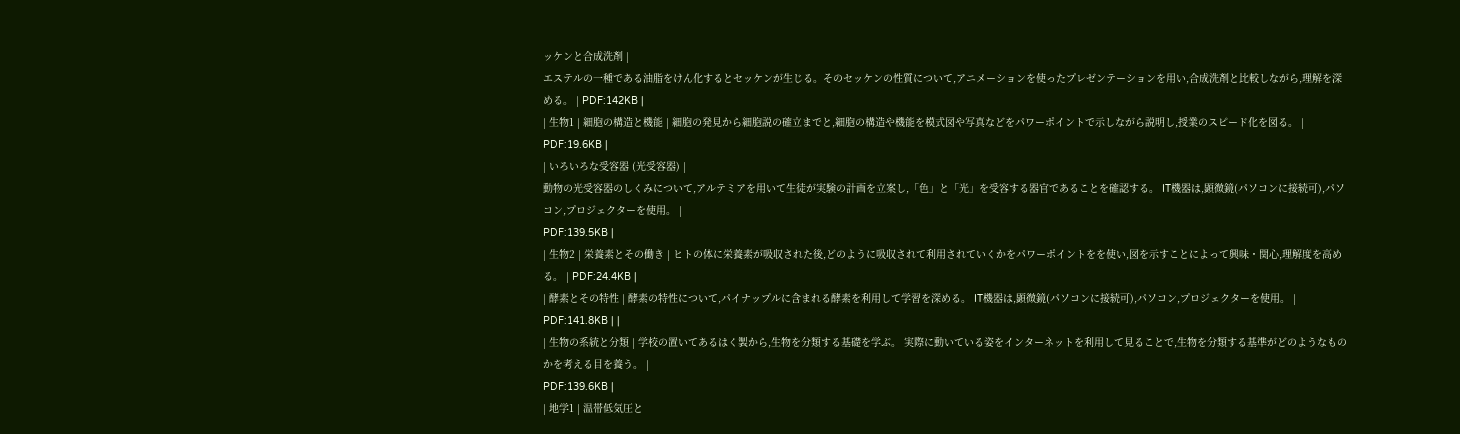ッケンと合成洗剤 |
エステルの一種である油脂をけん化するとセッケンが生じる。そのセッケンの性質について,アニメーションを使ったプレゼンテーションを用い,合成洗剤と比較しながら,理解を深める。 | PDF:142KB |
| 生物1 | 細胞の構造と機能 | 細胞の発見から細胞説の確立までと,細胞の構造や機能を模式図や写真などをパワーポイントで示しながら説明し,授業のスピード化を図る。 | PDF:19.6KB |
| いろいろな受容器 (光受容器) |
動物の光受容器のしくみについて,アルテミアを用いて生徒が実験の計画を立案し,「色」と「光」を受容する器官であることを確認する。 IT機器は,顕微鏡(パソコンに接続可),パソコン,プロジェクターを使用。 |
PDF:139.5KB |
| 生物2 | 栄養素とその働き | ヒトの体に栄養素が吸収された後,どのように吸収されて利用されていくかをパワーポイントをを使い,図を示すことによって興味・関心,理解度を高める。 | PDF:24.4KB |
| 酵素とその特性 | 酵素の特性について,パイナップルに含まれる酵素を利用して学習を深める。 IT機器は,顕微鏡(パソコンに接続可),パソコン,プロジェクターを使用。 |
PDF:141.8KB | |
| 生物の系統と分類 | 学校の置いてあるはく製から,生物を分類する基礎を学ぶ。 実際に動いている姿をインターネットを利用して見ることで,生物を分類する基準がどのようなものかを考える目を養う。 |
PDF:139.6KB |
| 地学1 | 温帯低気圧と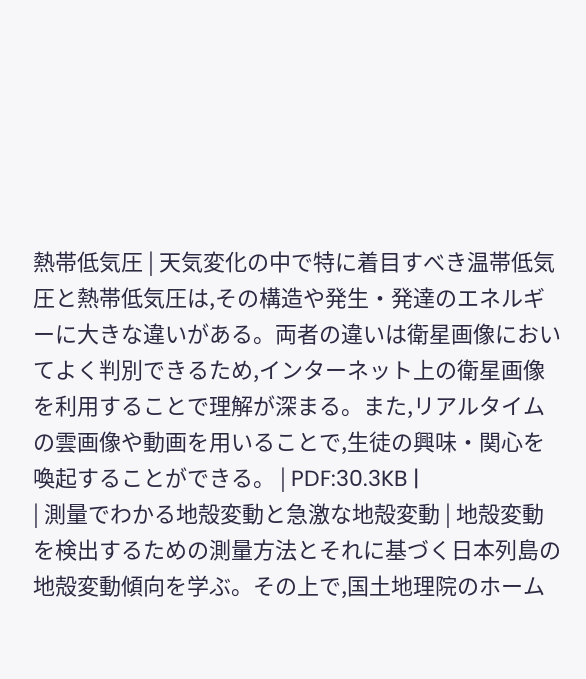熱帯低気圧 | 天気変化の中で特に着目すべき温帯低気圧と熱帯低気圧は,その構造や発生・発達のエネルギーに大きな違いがある。両者の違いは衛星画像においてよく判別できるため,インターネット上の衛星画像を利用することで理解が深まる。また,リアルタイムの雲画像や動画を用いることで,生徒の興味・関心を喚起することができる。 | PDF:30.3KB |
| 測量でわかる地殻変動と急激な地殻変動 | 地殻変動を検出するための測量方法とそれに基づく日本列島の地殻変動傾向を学ぶ。その上で,国土地理院のホーム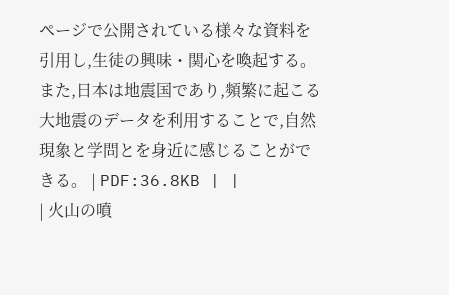ページで公開されている様々な資料を引用し,生徒の興味・関心を喚起する。また,日本は地震国であり,頻繁に起こる大地震のデータを利用することで,自然現象と学問とを身近に感じることができる。 | PDF:36.8KB | |
| 火山の噴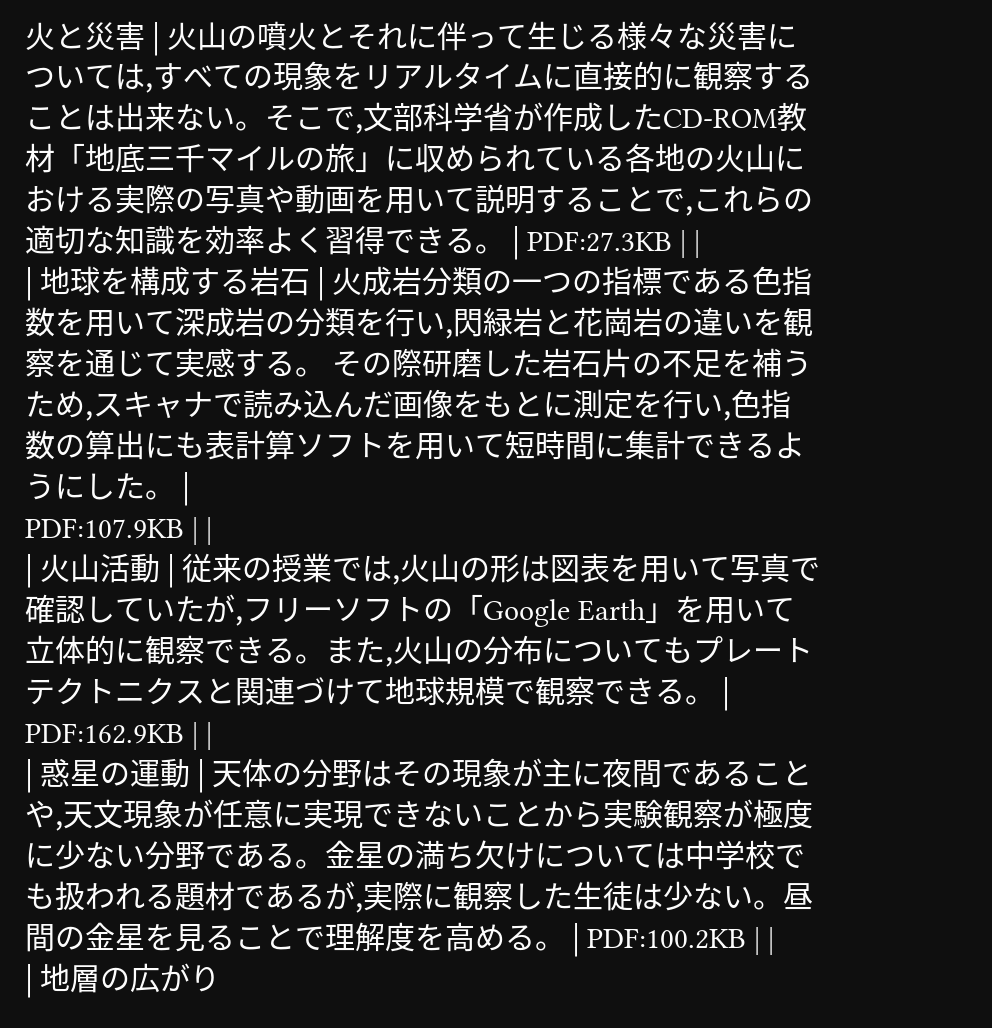火と災害 | 火山の噴火とそれに伴って生じる様々な災害については,すべての現象をリアルタイムに直接的に観察することは出来ない。そこで,文部科学省が作成したCD-ROM教材「地底三千マイルの旅」に収められている各地の火山における実際の写真や動画を用いて説明することで,これらの適切な知識を効率よく習得できる。 | PDF:27.3KB | |
| 地球を構成する岩石 | 火成岩分類の一つの指標である色指数を用いて深成岩の分類を行い,閃緑岩と花崗岩の違いを観察を通じて実感する。 その際研磨した岩石片の不足を補うため,スキャナで読み込んだ画像をもとに測定を行い,色指数の算出にも表計算ソフトを用いて短時間に集計できるようにした。 |
PDF:107.9KB | |
| 火山活動 | 従来の授業では,火山の形は図表を用いて写真で確認していたが,フリーソフトの「Google Earth」を用いて立体的に観察できる。また,火山の分布についてもプレートテクトニクスと関連づけて地球規模で観察できる。 | PDF:162.9KB | |
| 惑星の運動 | 天体の分野はその現象が主に夜間であることや,天文現象が任意に実現できないことから実験観察が極度に少ない分野である。金星の満ち欠けについては中学校でも扱われる題材であるが,実際に観察した生徒は少ない。昼間の金星を見ることで理解度を高める。 | PDF:100.2KB | |
| 地層の広がり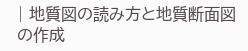| 地質図の読み方と地質断面図の作成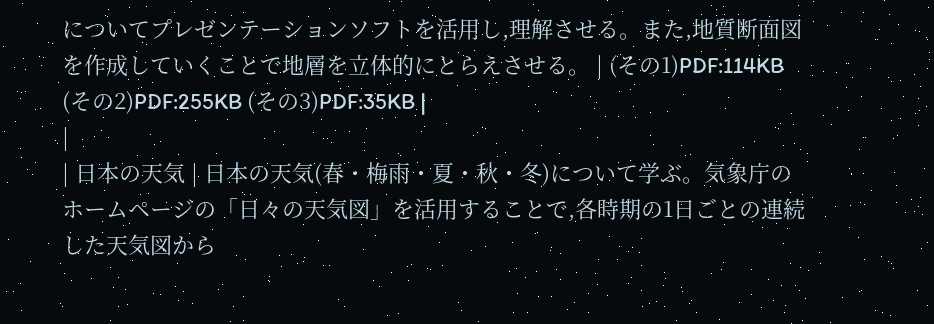についてプレゼンテーションソフトを活用し,理解させる。また,地質断面図を作成していくことで地層を立体的にとらえさせる。 | (その1)PDF:114KB (その2)PDF:255KB (その3)PDF:35KB |
|
| 日本の天気 | 日本の天気(春・梅雨・夏・秋・冬)について学ぶ。気象庁のホームページの「日々の天気図」を活用することで,各時期の1日ごとの連続した天気図から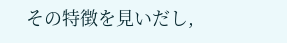その特徴を見いだし,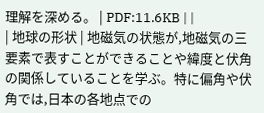理解を深める。 | PDF:11.6KB | |
| 地球の形状 | 地磁気の状態が,地磁気の三要素で表すことができることや緯度と伏角の関係していることを学ぶ。特に偏角や伏角では,日本の各地点での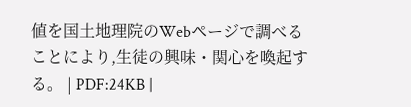値を国土地理院のWebページで調べることにより,生徒の興味・関心を喚起する。 | PDF:24KB |